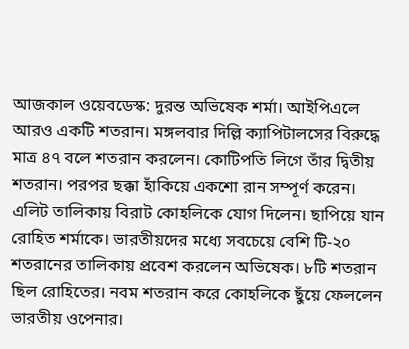আজকাল ওয়েবডেস্ক: দুরন্ত অভিষেক শর্মা। আইপিএলে আরও একটি শতরান। মঙ্গলবার দিল্লি ক্যাপিটালসের বিরুদ্ধে মাত্র ৪৭ বলে শতরান করলেন। কোটিপতি লিগে তাঁর দ্বিতীয় শতরান। পরপর ছক্কা হাঁকিয়ে একশো রান সম্পূর্ণ করেন। এলিট তালিকায় বিরাট কোহলিকে যোগ দিলেন। ছাপিয়ে যান রোহিত শর্মাকে। ভারতীয়দের মধ্যে সবচেয়ে বেশি টি-২০ শতরানের তালিকায় প্রবেশ করলেন অভিষেক। ৮টি শতরান ছিল রোহিতের। নবম শতরান করে কোহলিকে ছুঁয়ে ফেললেন ভারতীয় ওপেনার।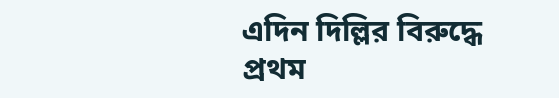এদিন দিল্লির বিরুদ্ধে প্রথম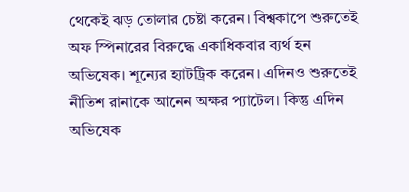থেকেই ঝড় তোলার চেষ্টা করেন। বিশ্বকাপে শুরুতেই অফ স্পিনারের বিরুদ্ধে একাধিকবার ব্যর্থ হন অভিষেক। শূন্যের হ্যাটট্রিক করেন। এদিনও শুরুতেই নীতিশ রানাকে আনেন অক্ষর প্যাটেল। কিন্তু এদিন অভিষেক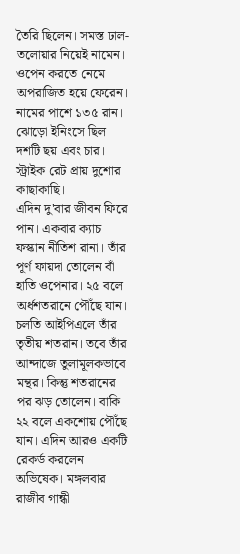তৈরি ছিলেন। সমস্ত ঢাল-তলোয়ার নিয়েই নামেন। ওপেন করতে নেমে অপরাজিত হয়ে ফেরেন। নামের পাশে ১৩৫ রান। ঝোড়ো ইনিংসে ছিল দশটি ছয় এবং চার। স্ট্রাইক রেট প্রায় দুশোর কাছাকাছি।
এদিন দু'বার জীবন ফিরে পান। একবার ক্যাচ ফস্কান নীতিশ রানা। তাঁর পূর্ণ ফায়দা তোলেন বাঁ হাতি ওপেনার। ২৫ বলে অর্ধশতরানে পৌঁছে যান। চলতি আইপিএলে তাঁর তৃতীয় শতরান। তবে তাঁর আন্দাজে তুলামূলকভাবে মন্থর। কিন্তু শতরানের পর ঝড় তোলেন। বাকি ২২ বলে একশোয় পৌঁছে যান। এদিন আরও একটি রেকর্ড করলেন অভিষেক। মঙ্গলবার রাজীব গান্ধী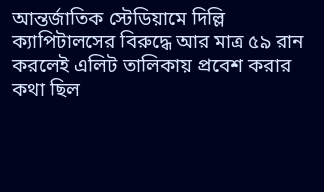আন্তর্জাতিক স্টেডিয়ামে দিল্লি ক্যাপিটালসের বিরুদ্ধে আর মাত্র ৫৯ রান করলেই এলিট তালিকায় প্রবেশ করার কথা ছিল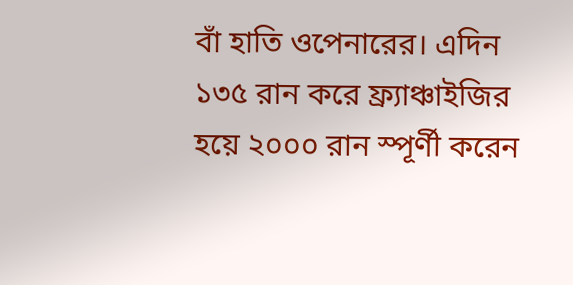বাঁ হাতি ওপেনারের। এদিন ১৩৫ রান করে ফ্র্যাঞ্চাইজির হয়ে ২০০০ রান স্পূর্ণী করেন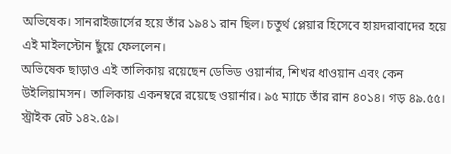অভিষেক। সানরাইজার্সের হয়ে তাঁর ১৯৪১ রান ছিল। চতুর্থ প্লেয়ার হিসেবে হায়দরাবাদের হয়ে এই মাইলস্টোন ছুঁয়ে ফেললেন।
অভিষেক ছাড়াও এই তালিকায় রয়েছেন ডেভিড ওয়ার্নার, শিখর ধাওয়ান এবং কেন উইলিয়ামসন। তালিকায় একনম্বরে রয়েছে ওয়ার্নার। ৯৫ ম্যাচে তাঁর রান ৪০১৪। গড় ৪৯.৫৫। স্ট্রাইক রেট ১৪২.৫৯।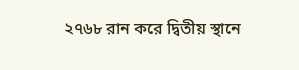২৭৬৮ রান করে দ্বিতীয় স্থানে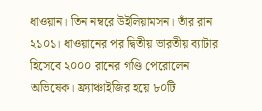ধাওয়ান। তিন নম্বরে উইলিয়ামসন। তাঁর রান ২১০১। ধাওয়ানের পর দ্বিতীয় ভারতীয় ব্যাটার হিসেবে ২০০০ রানের গণ্ডি পেরোলেন অভিষেক। ফ্র্যাঞ্চাইজির হয়ে ৮০টি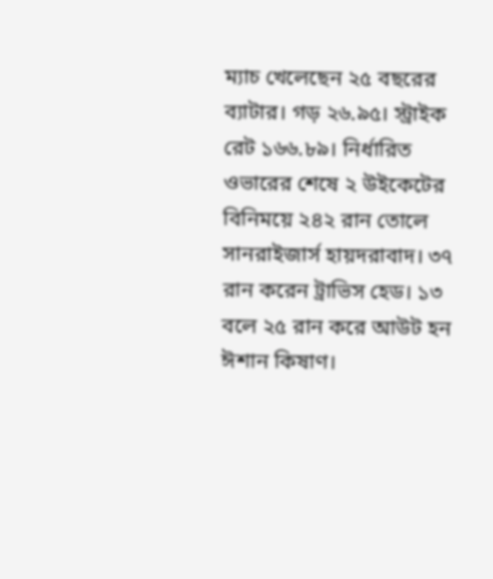ম্যাচ খেলেছেন ২৫ বছরের ব্যাটার। গড় ২৬.৯৫। স্ট্রাইক রেট ১৬৬.৮৯। নির্ধারিত ওভারের শেষে ২ উইকেটের বিনিময়ে ২৪২ রান তোলে সানরাইজার্স হায়দরাবাদ। ৩৭ রান করেন ট্রাভিস হেড। ১৩ বলে ২৫ রান করে আউট হন ঈশান কিষাণ।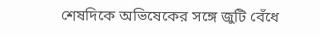শেষদিকে অভিষেকের সঙ্গে জুটি বেঁধে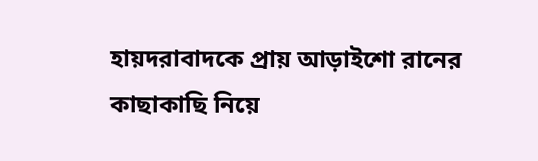হায়দরাবাদকে প্রায় আড়াইশো রানের কাছাকাছি নিয়ে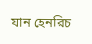যান হেনরিচ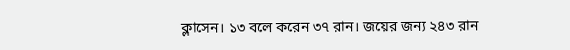ক্লাসেন। ১৩ বলে করেন ৩৭ রান। জয়ের জন্য ২৪৩ রান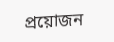প্রয়োজন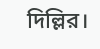দিল্লির।